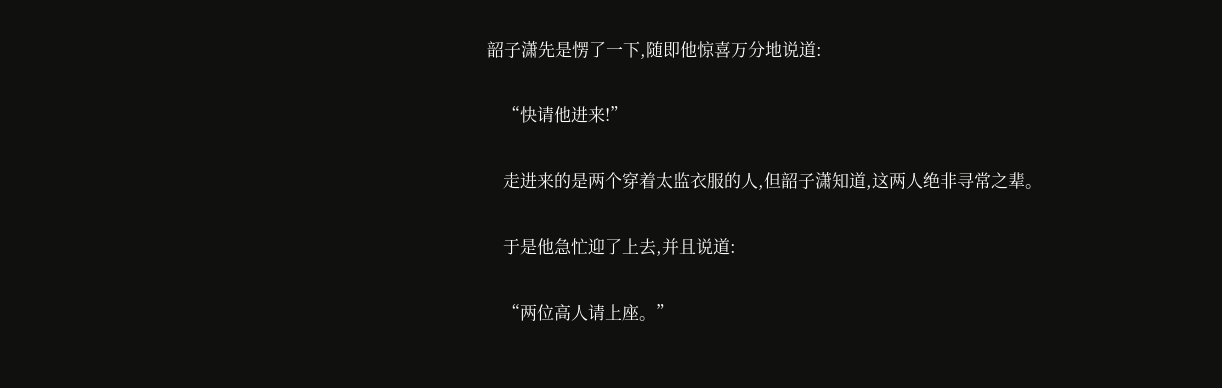韶子潇先是愣了一下,随即他惊喜万分地说道:

    “快请他进来!”

    走进来的是两个穿着太监衣服的人,但韶子潇知道,这两人绝非寻常之辈。

    于是他急忙迎了上去,并且说道:

    “两位高人请上座。”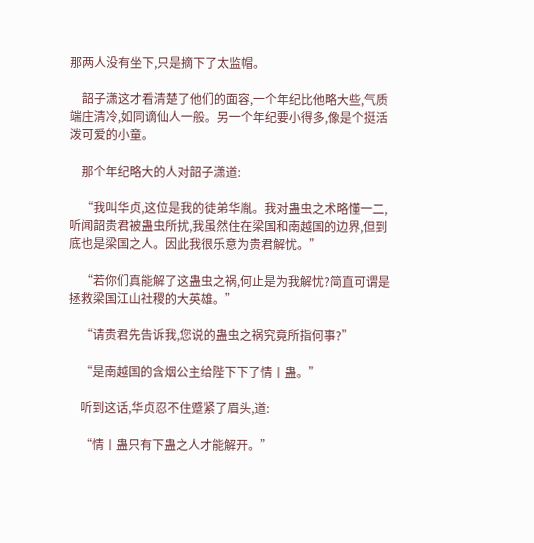那两人没有坐下,只是摘下了太监帽。

    韶子潇这才看清楚了他们的面容,一个年纪比他略大些,气质端庄清冷,如同谪仙人一般。另一个年纪要小得多,像是个挺活泼可爱的小童。

    那个年纪略大的人对韶子潇道:

    “我叫华贞,这位是我的徒弟华胤。我对蛊虫之术略懂一二,听闻韶贵君被蛊虫所扰,我虽然住在梁国和南越国的边界,但到底也是梁国之人。因此我很乐意为贵君解忧。”

    “若你们真能解了这蛊虫之祸,何止是为我解忧?简直可谓是拯救梁国江山社稷的大英雄。”

    “请贵君先告诉我,您说的蛊虫之祸究竟所指何事?”

    “是南越国的含烟公主给陛下下了情丨蛊。”

    听到这话,华贞忍不住蹙紧了眉头,道:

    “情丨蛊只有下蛊之人才能解开。”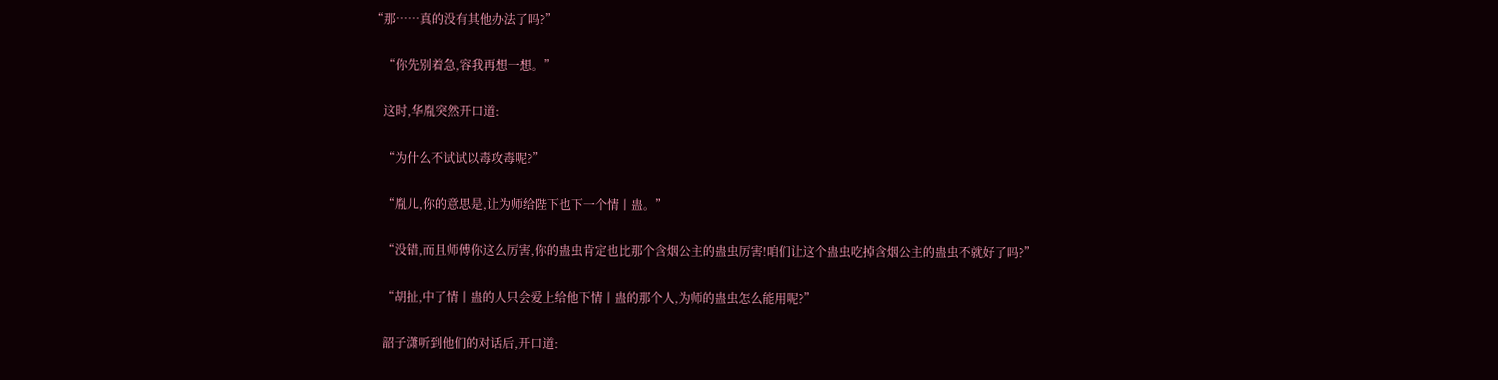“那……真的没有其他办法了吗?”

    “你先别着急,容我再想一想。”

    这时,华胤突然开口道:

    “为什么不试试以毒攻毒呢?”

    “胤儿,你的意思是,让为师给陛下也下一个情丨蛊。”

    “没错,而且师傅你这么厉害,你的蛊虫肯定也比那个含烟公主的蛊虫厉害!咱们让这个蛊虫吃掉含烟公主的蛊虫不就好了吗?”

    “胡扯,中了情丨蛊的人只会爱上给他下情丨蛊的那个人,为师的蛊虫怎么能用呢?”

    韶子潇听到他们的对话后,开口道: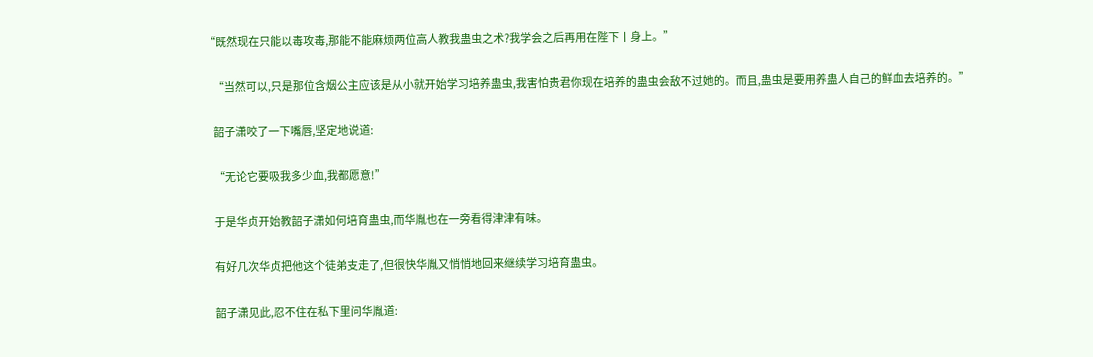“既然现在只能以毒攻毒,那能不能麻烦两位高人教我蛊虫之术?我学会之后再用在陛下丨身上。”

    “当然可以,只是那位含烟公主应该是从小就开始学习培养蛊虫,我害怕贵君你现在培养的蛊虫会敌不过她的。而且,蛊虫是要用养蛊人自己的鲜血去培养的。”

    韶子潇咬了一下嘴唇,坚定地说道:

    “无论它要吸我多少血,我都愿意!”

    于是华贞开始教韶子潇如何培育蛊虫,而华胤也在一旁看得津津有味。

    有好几次华贞把他这个徒弟支走了,但很快华胤又悄悄地回来继续学习培育蛊虫。

    韶子潇见此,忍不住在私下里问华胤道: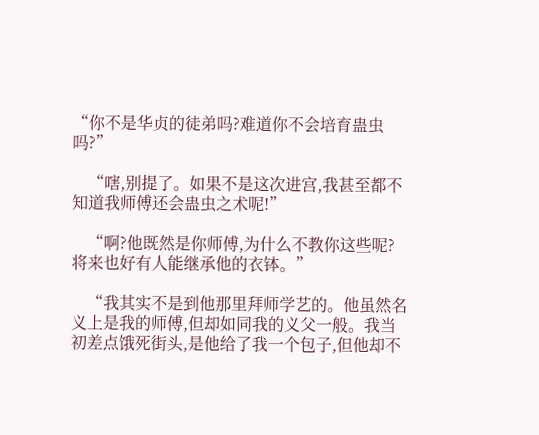“你不是华贞的徒弟吗?难道你不会培育蛊虫吗?”

    “嗐,别提了。如果不是这次进宫,我甚至都不知道我师傅还会蛊虫之术呢!”

    “啊?他既然是你师傅,为什么不教你这些呢?将来也好有人能继承他的衣钵。”

    “我其实不是到他那里拜师学艺的。他虽然名义上是我的师傅,但却如同我的义父一般。我当初差点饿死街头,是他给了我一个包子,但他却不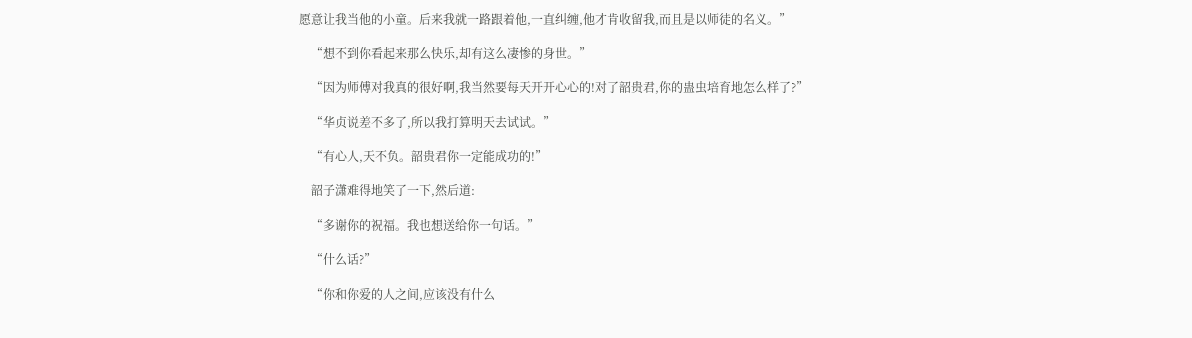愿意让我当他的小童。后来我就一路跟着他,一直纠缠,他才肯收留我,而且是以师徒的名义。”

    “想不到你看起来那么快乐,却有这么凄惨的身世。”

    “因为师傅对我真的很好啊,我当然要每天开开心心的!对了韶贵君,你的蛊虫培育地怎么样了?”

    “华贞说差不多了,所以我打算明天去试试。”

    “有心人,天不负。韶贵君你一定能成功的!”

    韶子潇难得地笑了一下,然后道:

    “多谢你的祝福。我也想送给你一句话。”

    “什么话?”

    “你和你爱的人之间,应该没有什么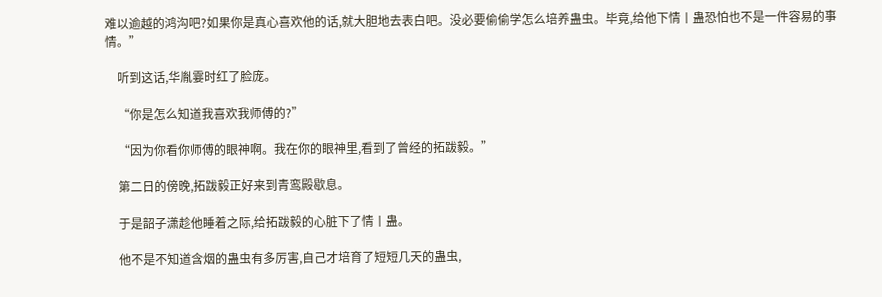难以逾越的鸿沟吧?如果你是真心喜欢他的话,就大胆地去表白吧。没必要偷偷学怎么培养蛊虫。毕竟,给他下情丨蛊恐怕也不是一件容易的事情。”

    听到这话,华胤霎时红了脸庞。

    “你是怎么知道我喜欢我师傅的?”

    “因为你看你师傅的眼神啊。我在你的眼神里,看到了曾经的拓跋毅。”

    第二日的傍晚,拓跋毅正好来到青鸾殿歇息。

    于是韶子潇趁他睡着之际,给拓跋毅的心脏下了情丨蛊。

    他不是不知道含烟的蛊虫有多厉害,自己才培育了短短几天的蛊虫,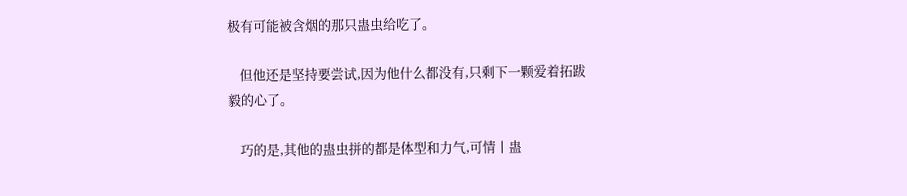极有可能被含烟的那只蛊虫给吃了。

    但他还是坚持要尝试,因为他什么都没有,只剩下一颗爱着拓跋毅的心了。

    巧的是,其他的蛊虫拼的都是体型和力气,可情丨蛊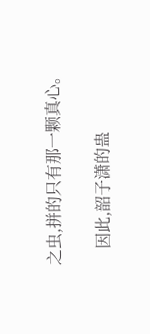之虫,拼的只有那一颗真心。

    因此,韶子潇的蛊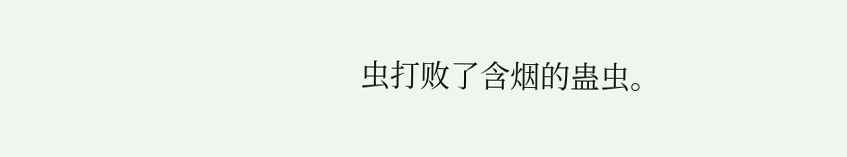虫打败了含烟的蛊虫。